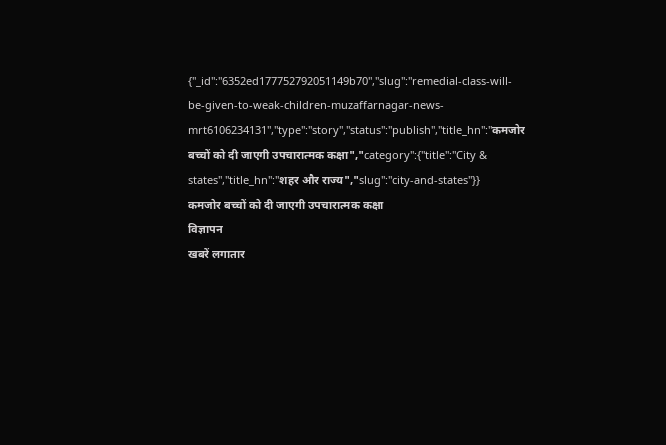{"_id":"6352ed177752792051149b70","slug":"remedial-class-will-be-given-to-weak-children-muzaffarnagar-news-mrt6106234131","type":"story","status":"publish","title_hn":"कमजोर बच्चों को दी जाएगी उपचारात्मक कक्षा","category":{"title":"City & states","title_hn":"शहर और राज्य","slug":"city-and-states"}}
कमजोर बच्चों को दी जाएगी उपचारात्मक कक्षा
विज्ञापन
खबरें लगातार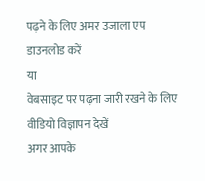पढ़ने के लिए अमर उजाला एप डाउनलोड करें
या
वेबसाइट पर पढ़ना जारी रखने के लिए वीडियो विज्ञापन देखें
अगर आपके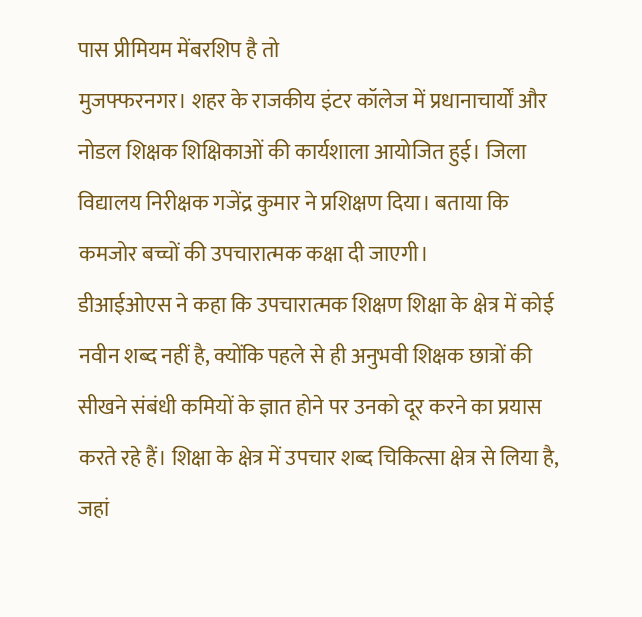पास प्रीमियम मेंबरशिप है तो
मुजफ्फरनगर। शहर के राजकीय इंटर कॉलेज में प्रधानाचार्यों और नोडल शिक्षक शिक्षिकाओं की कार्यशाला आयोजित हुई। जिला विद्यालय निरीक्षक गजेंद्र कुमार ने प्रशिक्षण दिया। बताया कि कमजोर बच्चों की उपचारात्मक कक्षा दी जाएगी।
डीआईओएस ने कहा कि उपचारात्मक शिक्षण शिक्षा के क्षेत्र में कोई नवीन शब्द नहीं है, क्योंकि पहले से ही अनुभवी शिक्षक छात्रों की सीखने संबंधी कमियों के ज्ञात होने पर उनको दूर करने का प्रयास करते रहे हैं। शिक्षा के क्षेत्र में उपचार शब्द चिकित्सा क्षेत्र से लिया है, जहां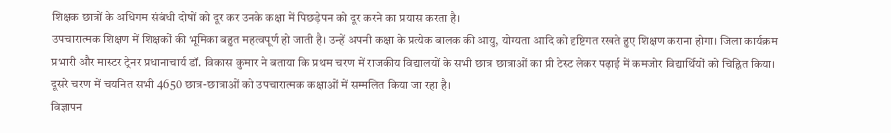शिक्षक छात्रों के अधिगम संबंधी दोषों को दूर कर उनके कक्षा में पिछड़ेपन को दूर करने का प्रयास करता है।
उपचारात्मक शिक्षण में शिक्षकों की भूमिका बहुत महत्वपूर्ण हो जाती है। उन्हें अपनी कक्षा के प्रत्येक बालक की आयु, योग्यता आदि को दृष्टिगत रखते हुए शिक्षण कराना होगा। जिला कार्यक्रम प्रभारी और मास्टर ट्रेनर प्रधानाचार्य डॉ. विकास कुमार ने बताया कि प्रथम चरण में राजकीय विद्यालयों के सभी छात्र छात्राओं का प्री टेस्ट लेकर पढ़ाई में कमजोर विद्यार्थियों को चिह्नित किया। दूसरे चरण में चयनित सभी 4650 छात्र-छात्राओं को उपचारात्मक कक्षाओं में सम्मलित किया जा रहा है।
विज्ञापन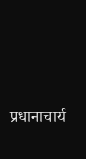प्रधानाचार्य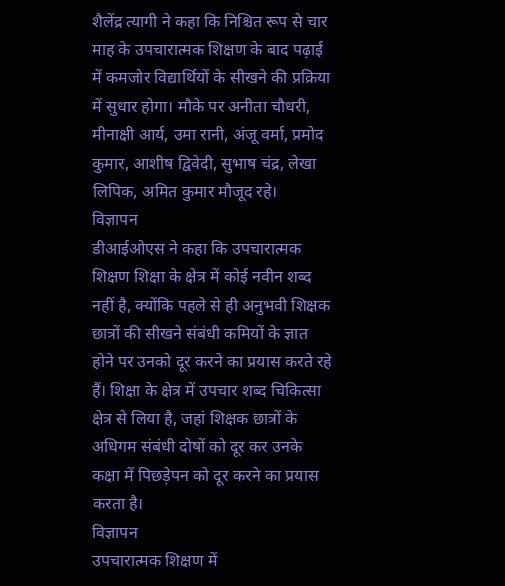शैलेंद्र त्यागी ने कहा कि निश्चित रूप से चार माह के उपचारात्मक शिक्षण के बाद पढ़ाई में कमजोर विद्यार्थियों के सीखने की प्रक्रिया में सुधार होगा। मौके पर अनीता चौधरी, मीनाक्षी आर्य, उमा रानी, अंजू वर्मा, प्रमोद कुमार, आशीष द्विवेदी, सुभाष चंद्र, लेखा लिपिक, अमित कुमार मौजूद रहे।
विज्ञापन
डीआईओएस ने कहा कि उपचारात्मक शिक्षण शिक्षा के क्षेत्र में कोई नवीन शब्द नहीं है, क्योंकि पहले से ही अनुभवी शिक्षक छात्रों की सीखने संबंधी कमियों के ज्ञात होने पर उनको दूर करने का प्रयास करते रहे हैं। शिक्षा के क्षेत्र में उपचार शब्द चिकित्सा क्षेत्र से लिया है, जहां शिक्षक छात्रों के अधिगम संबंधी दोषों को दूर कर उनके कक्षा में पिछड़ेपन को दूर करने का प्रयास करता है।
विज्ञापन
उपचारात्मक शिक्षण में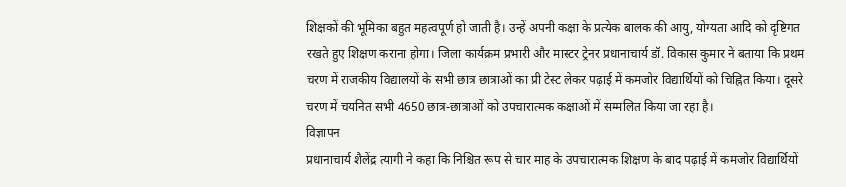शिक्षकों की भूमिका बहुत महत्वपूर्ण हो जाती है। उन्हें अपनी कक्षा के प्रत्येक बालक की आयु, योग्यता आदि को दृष्टिगत रखते हुए शिक्षण कराना होगा। जिला कार्यक्रम प्रभारी और मास्टर ट्रेनर प्रधानाचार्य डॉ. विकास कुमार ने बताया कि प्रथम चरण में राजकीय विद्यालयों के सभी छात्र छात्राओं का प्री टेस्ट लेकर पढ़ाई में कमजोर विद्यार्थियों को चिह्नित किया। दूसरे चरण में चयनित सभी 4650 छात्र-छात्राओं को उपचारात्मक कक्षाओं में सम्मलित किया जा रहा है।
विज्ञापन
प्रधानाचार्य शैलेंद्र त्यागी ने कहा कि निश्चित रूप से चार माह के उपचारात्मक शिक्षण के बाद पढ़ाई में कमजोर विद्यार्थियों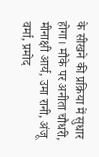के सीखने की प्रक्रिया में सुधार होगा। मौके पर अनीता चौधरी, मीनाक्षी आर्य, उमा रानी, अंजू वर्मा, प्रमोद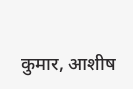कुमार, आशीष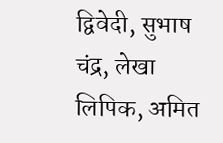द्विवेदी, सुभाष चंद्र, लेखा लिपिक, अमित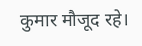कुमार मौजूद रहे।